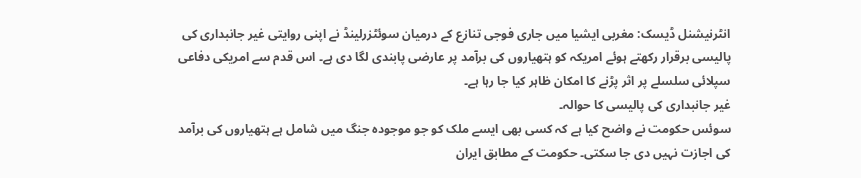انٹرنیشنل ڈیسک: مغربی ایشیا میں جاری فوجی تنازع کے درمیان سوئٹزرلینڈ نے اپنی روایتی غیر جانبداری کی پالیسی برقرار رکھتے ہوئے امریکہ کو ہتھیاروں کی برآمد پر عارضی پابندی لگا دی ہے۔ اس قدم سے امریکی دفاعی سپلائی سلسلے پر اثر پڑنے کا امکان ظاہر کیا جا رہا ہے۔
غیر جانبداری کی پالیسی کا حوالہ۔
سوئس حکومت نے واضح کیا ہے کہ کسی بھی ایسے ملک کو جو موجودہ جنگ میں شامل ہے ہتھیاروں کی برآمد کی اجازت نہیں دی جا سکتی۔ حکومت کے مطابق ایران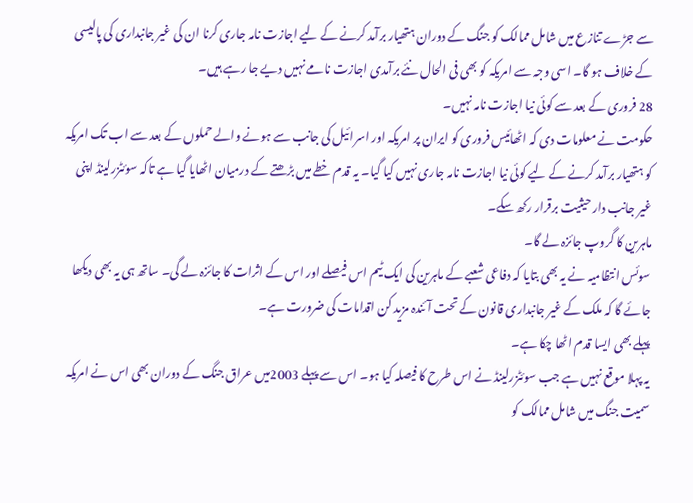سے جڑے تنازع میں شامل ممالک کو جنگ کے دوران ہتھیار برآمد کرنے کے لیے اجازت نامہ جاری کرنا ان کی غیر جانبداری کی پالیسی کے خلاف ہو گا۔ اسی وجہ سے امریکہ کو بھی فی الحال نئے برآمدی اجازت نامے نہیں دیے جا رہے ہیں۔
28 فروری کے بعد سے کوئی نیا اجازت نامہ نہیں۔
حکومت نے معلومات دی کہ اٹھائیس فروری کو ایران پر امریکہ اور اسرائیل کی جانب سے ہونے والے حملوں کے بعد سے اب تک امریکہ کو ہتھیار برآمد کرنے کے لیے کوئی نیا اجازت نامہ جاری نہیں کیا گیا۔ یہ قدم خطے میں بڑھتے کے درمیان اٹھایا گیا ہے تاکہ سوئٹزرلینڈ اپنی غیر جانب دار حیثیت برقرار رکھ سکے۔
ماہرین کا گروپ جائزہ لے گا۔
سوئس انتظامیہ نے یہ بھی بتایا کہ دفاعی شعبے کے ماہرین کی ایک ٹیم اس فیصلے اور اس کے اثرات کا جائزہ لے گی۔ ساتھ ہی یہ بھی دیکھا جائے گا کہ ملک کے غیر جانبداری قانون کے تحت آئندہ مزید کن اقدامات کی ضرورت ہے۔
پہلے بھی ایسا قدم اٹھا چکا ہے۔
یہ پہلا موقع نہیں ہے جب سوئٹزرلینڈ نے اس طرح کا فیصلہ کیا ہو۔ اس سے پہلے 2003میں عراق جنگ کے دوران بھی اس نے امریکہ سمیت جنگ میں شامل ممالک کو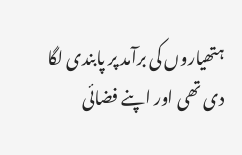ہتھیاروں کی برآمد پر پابندی لگا دی تھی اور اپنے فضائی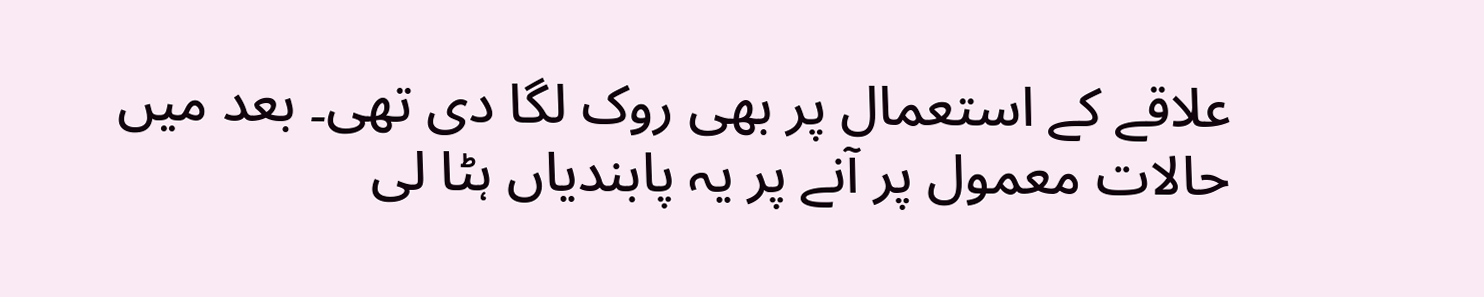علاقے کے استعمال پر بھی روک لگا دی تھی۔ بعد میں حالات معمول پر آنے پر یہ پابندیاں ہٹا لی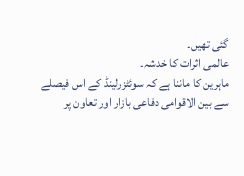گئی تھیں۔
عالمی اثرات کا خدشہ۔
ماہرین کا ماننا ہے کہ سوئٹزرلینڈ کے اس فیصلے سے بین الاقوامی دفاعی بازار اور تعاون پر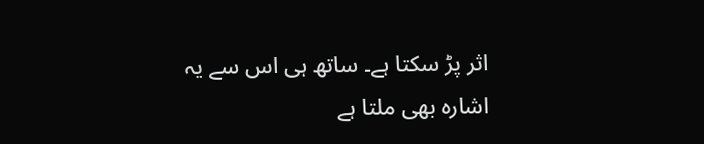اثر پڑ سکتا ہے۔ ساتھ ہی اس سے یہ اشارہ بھی ملتا ہے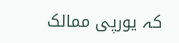کہ یورپی ممالک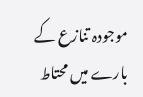موجودہ تنازع کے بارے میں محتاط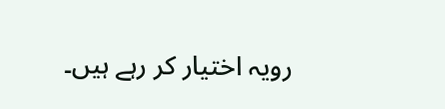رویہ اختیار کر رہے ہیں۔